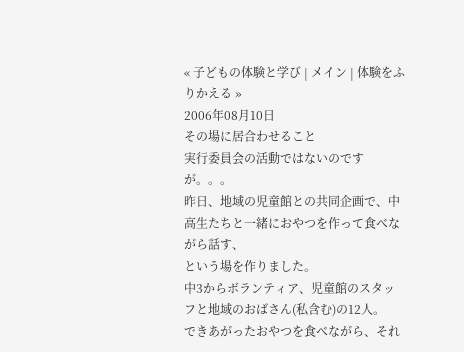« 子どもの体験と学び | メイン | 体験をふりかえる »
2006年08月10日
その場に居合わせること
実行委員会の活動ではないのですが。。。
昨日、地域の児童館との共同企画で、中高生たちと一緒におやつを作って食べながら話す、
という場を作りました。
中3からボランティア、児童館のスタッフと地域のおばさん(私含む)の12人。
できあがったおやつを食べながら、それ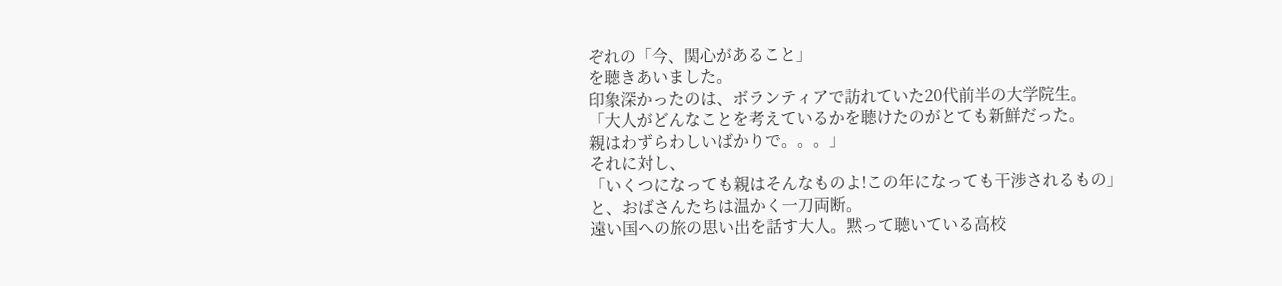ぞれの「今、関心があること」
を聴きあいました。
印象深かったのは、ボランティアで訪れていた20代前半の大学院生。
「大人がどんなことを考えているかを聴けたのがとても新鮮だった。
親はわずらわしいばかりで。。。」
それに対し、
「いくつになっても親はそんなものよ!この年になっても干渉されるもの」
と、おばさんたちは温かく一刀両断。
遠い国への旅の思い出を話す大人。黙って聴いている高校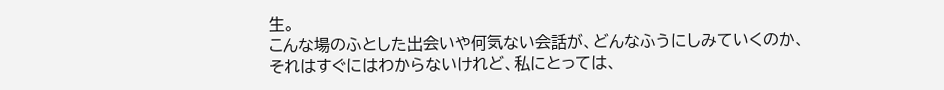生。
こんな場のふとした出会いや何気ない会話が、どんなふうにしみていくのか、
それはすぐにはわからないけれど、私にとっては、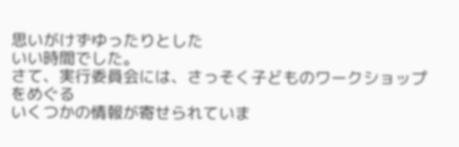思いがけずゆったりとした
いい時間でした。
さて、実行委員会には、さっそく子どものワークショップをめぐる
いくつかの情報が寄せられていま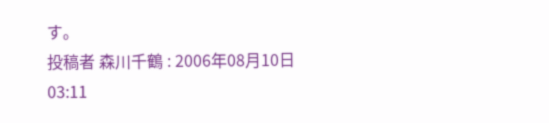す。
投稿者 森川千鶴 : 2006年08月10日 03:11